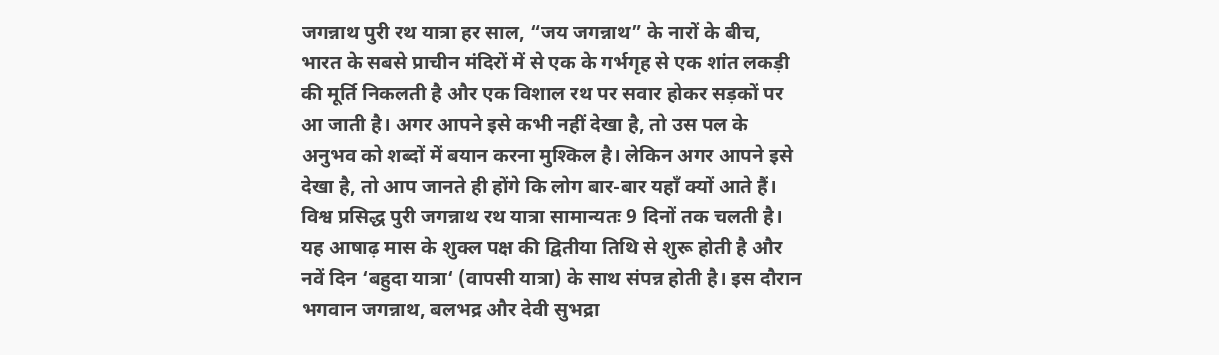जगन्नाथ पुरी रथ यात्रा हर साल, “जय जगन्नाथ” के नारों के बीच, भारत के सबसे प्राचीन मंदिरों में से एक के गर्भगृह से एक शांत लकड़ी की मूर्ति निकलती है और एक विशाल रथ पर सवार होकर सड़कों पर आ जाती है। अगर आपने इसे कभी नहीं देखा है, तो उस पल के अनुभव को शब्दों में बयान करना मुश्किल है। लेकिन अगर आपने इसे देखा है, तो आप जानते ही होंगे कि लोग बार-बार यहाँ क्यों आते हैं।
विश्व प्रसिद्ध पुरी जगन्नाथ रथ यात्रा सामान्यतः 9 दिनों तक चलती है। यह आषाढ़ मास के शुक्ल पक्ष की द्वितीया तिथि से शुरू होती है और नवें दिन ‘बहुदा यात्रा‘ (वापसी यात्रा) के साथ संपन्न होती है। इस दौरान भगवान जगन्नाथ, बलभद्र और देवी सुभद्रा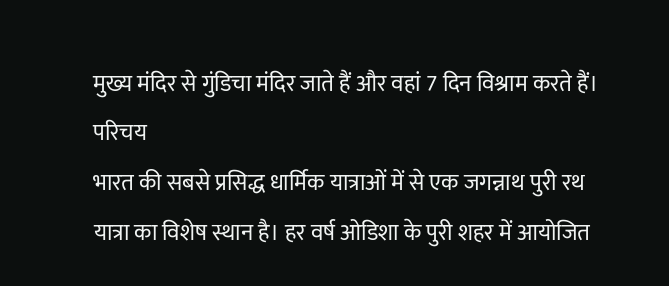मुख्य मंदिर से गुंडिचा मंदिर जाते हैं और वहां 7 दिन विश्राम करते हैं।
परिचय
भारत की सबसे प्रसिद्ध धार्मिक यात्राओं में से एक जगन्नाथ पुरी रथ यात्रा का विशेष स्थान है। हर वर्ष ओडिशा के पुरी शहर में आयोजित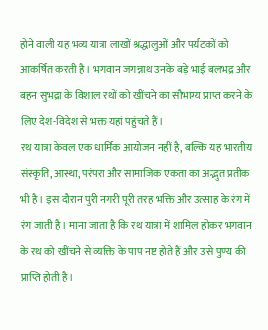होने वाली यह भव्य यात्रा लाखों श्रद्धालुओं और पर्यटकों को आकर्षित करती है। भगवान जगन्नाथ उनके बड़े भाई बलभद्र और बहन सुभद्रा के विशाल रथों को खींचने का सौभाग्य प्राप्त करने के लिए देश-विदेश से भक्त यहां पहुंचते हैं।
रथ यात्रा केवल एक धार्मिक आयोजन नहीं है, बल्कि यह भारतीय संस्कृति, आस्था, परंपरा और सामाजिक एकता का अद्भुत प्रतीक भी है। इस दौरान पुरी नगरी पूरी तरह भक्ति और उत्साह के रंग में रंग जाती है। माना जाता है कि रथ यात्रा में शामिल होकर भगवान के रथ को खींचने से व्यक्ति के पाप नष्ट होते हैं और उसे पुण्य की प्राप्ति होती है।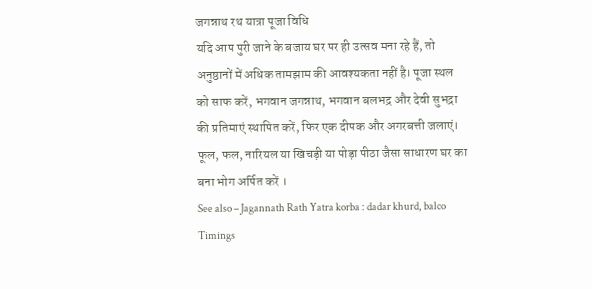जगन्नाथ रथ यात्रा पूजा विधि
यदि आप पुरी जाने के बजाय घर पर ही उत्सव मना रहे हैं, तो अनुष्ठानों में अधिक तामझाम की आवश्यकता नहीं है। पूजा स्थल को साफ करें, भगवान जगन्नाथ, भगवान बलभद्र और देवी सुभद्रा की प्रतिमाएं स्थापित करें, फिर एक दीपक और अगरबत्ती जलाएं। फूल, फल, नारियल या खिचड़ी या पोड़ा पीठा जैसा साधारण घर का बना भोग अर्पित करें ।
See also – Jagannath Rath Yatra korba : dadar khurd, balco Timings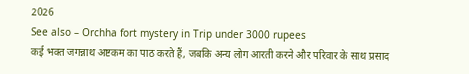2026
See also – Orchha fort mystery in Trip under 3000 rupees
कई भक्त जगन्नाथ अष्टकम का पाठ करते हैं, जबकि अन्य लोग आरती करने और परिवार के साथ प्रसाद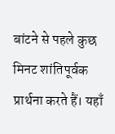बांटने से पहले कुछ मिनट शांतिपूर्वक प्रार्थना करते हैं। यहाँ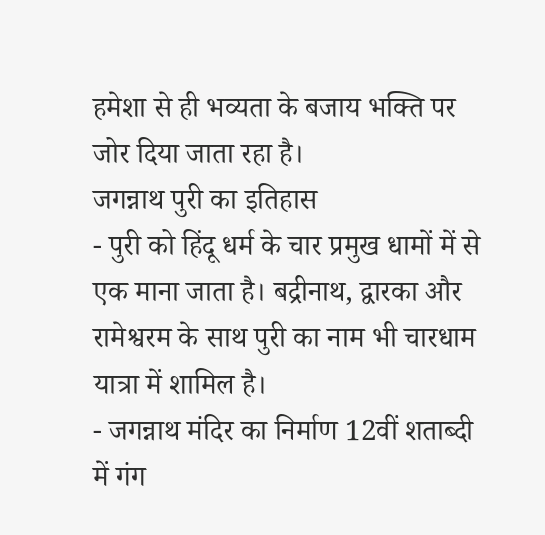हमेशा से ही भव्यता के बजाय भक्ति पर जोर दिया जाता रहा है।
जगन्नाथ पुरी का इतिहास
- पुरी को हिंदू धर्म के चार प्रमुख धामों में से एक माना जाता है। बद्रीनाथ, द्वारका और रामेश्वरम के साथ पुरी का नाम भी चारधाम यात्रा में शामिल है।
- जगन्नाथ मंदिर का निर्माण 12वीं शताब्दी में गंग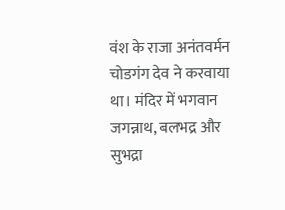वंश के राजा अनंतवर्मन चोडगंग देव ने करवाया था। मंदिर में भगवान जगन्नाथ, बलभद्र और सुभद्रा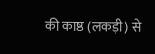की काष्ठ (लकड़ी) से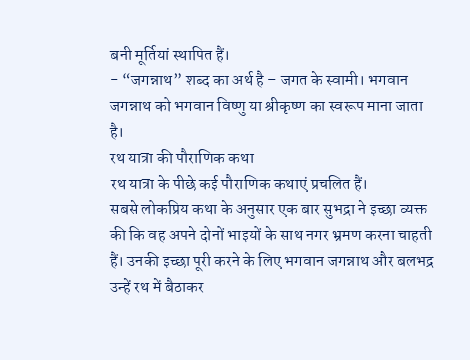बनी मूर्तियां स्थापित हैं।
- “जगन्नाथ” शब्द का अर्थ है – जगत के स्वामी। भगवान जगन्नाथ को भगवान विष्णु या श्रीकृष्ण का स्वरूप माना जाता है।
रथ यात्रा की पौराणिक कथा
रथ यात्रा के पीछे कई पौराणिक कथाएं प्रचलित हैं।
सबसे लोकप्रिय कथा के अनुसार एक बार सुभद्रा ने इच्छा व्यक्त की कि वह अपने दोनों भाइयों के साथ नगर भ्रमण करना चाहती हैं। उनकी इच्छा पूरी करने के लिए भगवान जगन्नाथ और बलभद्र उन्हें रथ में बैठाकर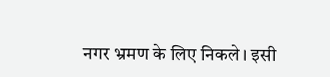नगर भ्रमण के लिए निकले। इसी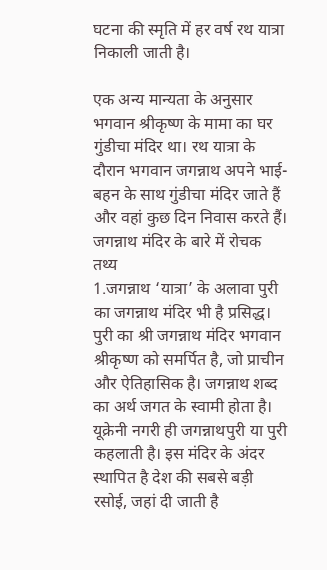घटना की स्मृति में हर वर्ष रथ यात्रा निकाली जाती है।

एक अन्य मान्यता के अनुसार भगवान श्रीकृष्ण के मामा का घर गुंडीचा मंदिर था। रथ यात्रा के दौरान भगवान जगन्नाथ अपने भाई-बहन के साथ गुंडीचा मंदिर जाते हैं और वहां कुछ दिन निवास करते हैं।
जगन्नाथ मंदिर के बारे में रोचक तथ्य
1.जगन्नाथ ‘यात्रा’ के अलावा पुरी का जगन्नाथ मंदिर भी है प्रसिद्ध। पुरी का श्री जगन्नाथ मंदिर भगवान श्रीकृष्ण को समर्पित है, जो प्राचीन और ऐतिहासिक है। जगन्नाथ शब्द का अर्थ जगत के स्वामी होता है। यूक्रेनी नगरी ही जगन्नाथपुरी या पुरी कहलाती है। इस मंदिर के अंदर स्थापित है देश की सबसे बड़ी रसोई, जहां दी जाती है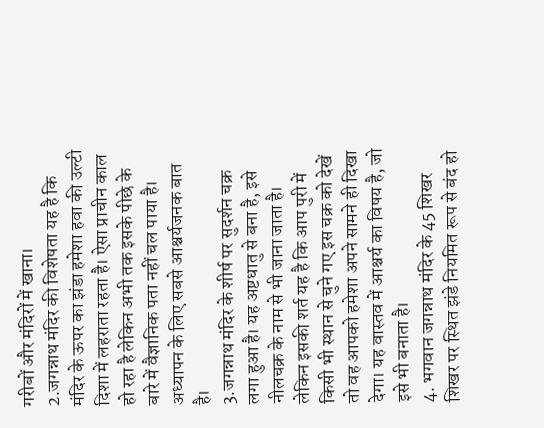गरीबों और मंदिरों में खाना।
2.जगन्नाथ मंदिर की विशेषता यह है कि मंदिर के ऊपर का झंडा हमेशा हवा की उल्टी दिशा में लहराता रहता है। ऐसा प्राचीन काल हो रहा है लेकिन अभी तक इसके पीछे के बारे में वैज्ञानिक पता नहीं चल पाया है। अध्यापन के लिए सबसे आश्चर्यजनक बात है।
3.जगन्नाथ मंदिर के शीर्ष पर सुदर्शन चक्र लगा हुआ है। यह अष्टधातु से बना है, इसे नीलचक्र के नाम से भी जाना जाता है। लेकिन इसकी शर्त यह है कि आप पुरी में किसी भी स्थान से चुने गए इस चक्र को देखें तो वह आपको हमेशा अपने सामने ही दिखा देगा। यह वास्तव में आश्चर्य का विषय है, जो इसे भी बनाता है।
4. भगवान जगन्नाथ मंदिर के 45 शिखर शिखर पर स्थित झंडे नियमित रूप से बंद हो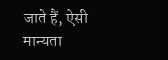जाते हैं, ऐसी मान्यता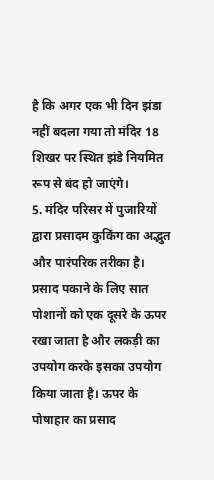है कि अगर एक भी दिन झंडा नहीं बदला गया तो मंदिर 18 शिखर पर स्थित झंडे नियमित रूप से बंद हो जाएंगे।
5. मंदिर परिसर में पुजारियों द्वारा प्रसादम कुकिंग का अद्भुत और पारंपरिक तरीका है। प्रसाद पकाने के लिए सात पोशानों को एक दूसरे के ऊपर रखा जाता है और लकड़ी का उपयोग करके इसका उपयोग किया जाता है। ऊपर के पोषाहार का प्रसाद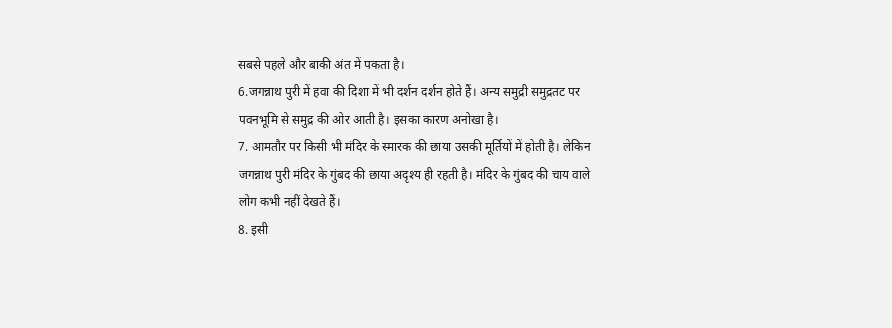सबसे पहले और बाकी अंत में पकता है।
6.जगन्नाथ पुरी में हवा की दिशा में भी दर्शन दर्शन होते हैं। अन्य समुद्री समुद्रतट पर पवनभूमि से समुद्र की ओर आती है। इसका कारण अनोखा है।
7. आमतौर पर किसी भी मंदिर के स्मारक की छाया उसकी मूर्तियों में होती है। लेकिन जगन्नाथ पुरी मंदिर के गुंबद की छाया अदृश्य ही रहती है। मंदिर के गुंबद की चाय वाले लोग कभी नहीं देखते हैं।
8. इसी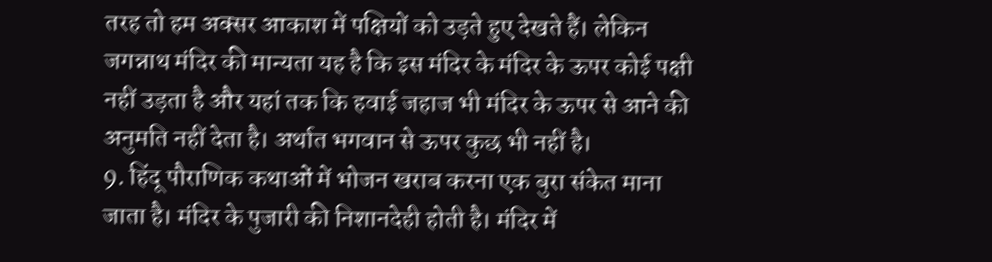तरह तो हम अक्सर आकाश में पक्षियों को उड़ते हुए देखते हैं। लेकिन जगन्नाथ मंदिर की मान्यता यह है कि इस मंदिर के मंदिर के ऊपर कोई पक्षी नहीं उड़ता है और यहां तक कि हवाई जहाज भी मंदिर के ऊपर से आने की अनुमति नहीं देता है। अर्थात भगवान से ऊपर कुछ भी नहीं है।
9. हिंदू पौराणिक कथाओं में भोजन खराब करना एक बुरा संकेत माना जाता है। मंदिर के पुजारी की निशानदेही होती है। मंदिर में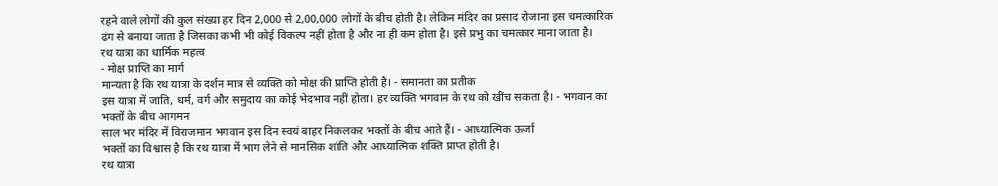रहने वाले लोगों की कुल संख्या हर दिन 2,000 से 2,00,000 लोगों के बीच होती है। लेकिन मंदिर का प्रसाद रोजाना इस चमत्कारिक ढंग से बनाया जाता है जिसका कभी भी कोई विकल्प नहीं होता है और ना ही कम होता है। इसे प्रभु का चमत्कार माना जाता है।
रथ यात्रा का धार्मिक महत्व
- मोक्ष प्राप्ति का मार्ग
मान्यता है कि रथ यात्रा के दर्शन मात्र से व्यक्ति को मोक्ष की प्राप्ति होती है। - समानता का प्रतीक
इस यात्रा में जाति, धर्म, वर्ग और समुदाय का कोई भेदभाव नहीं होता। हर व्यक्ति भगवान के रथ को खींच सकता है। - भगवान का भक्तों के बीच आगमन
साल भर मंदिर में विराजमान भगवान इस दिन स्वयं बाहर निकलकर भक्तों के बीच आते हैं। - आध्यात्मिक ऊर्जा
भक्तों का विश्वास है कि रथ यात्रा में भाग लेने से मानसिक शांति और आध्यात्मिक शक्ति प्राप्त होती है।
रथ यात्रा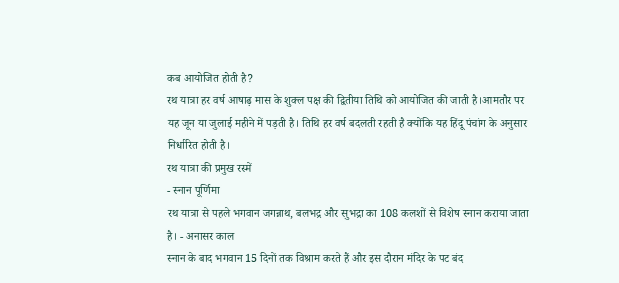कब आयोजित होती है?
रथ यात्रा हर वर्ष आषाढ़ मास के शुक्ल पक्ष की द्वितीया तिथि को आयोजित की जाती है।आमतौर पर यह जून या जुलाई महीने में पड़ती है। तिथि हर वर्ष बदलती रहती है क्योंकि यह हिंदू पंचांग के अनुसार निर्धारित होती है।
रथ यात्रा की प्रमुख रस्में
- स्नान पूर्णिमा
रथ यात्रा से पहले भगवान जगन्नाथ, बलभद्र और सुभद्रा का 108 कलशों से विशेष स्नान कराया जाता है। - अनासर काल
स्नान के बाद भगवान 15 दिनों तक विश्राम करते हैं और इस दौरान मंदिर के पट बंद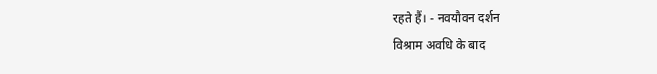रहते हैं। - नवयौवन दर्शन
विश्राम अवधि के बाद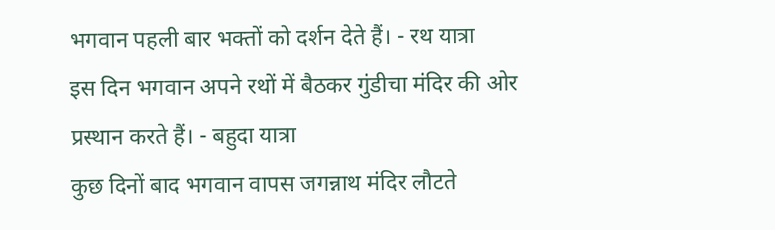भगवान पहली बार भक्तों को दर्शन देते हैं। - रथ यात्रा
इस दिन भगवान अपने रथों में बैठकर गुंडीचा मंदिर की ओर प्रस्थान करते हैं। - बहुदा यात्रा
कुछ दिनों बाद भगवान वापस जगन्नाथ मंदिर लौटते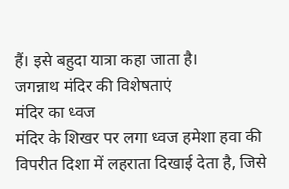हैं। इसे बहुदा यात्रा कहा जाता है।
जगन्नाथ मंदिर की विशेषताएं
मंदिर का ध्वज
मंदिर के शिखर पर लगा ध्वज हमेशा हवा की विपरीत दिशा में लहराता दिखाई देता है, जिसे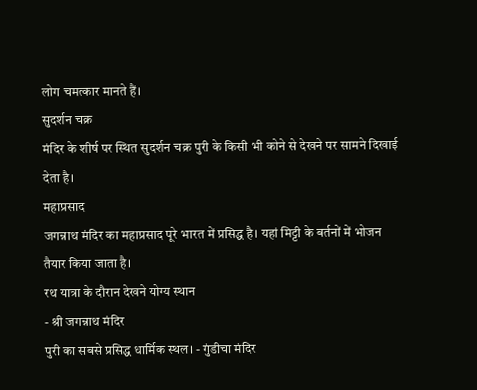लोग चमत्कार मानते हैं।
सुदर्शन चक्र
मंदिर के शीर्ष पर स्थित सुदर्शन चक्र पुरी के किसी भी कोने से देखने पर सामने दिखाई देता है।
महाप्रसाद
जगन्नाथ मंदिर का महाप्रसाद पूरे भारत में प्रसिद्ध है। यहां मिट्टी के बर्तनों में भोजन तैयार किया जाता है।
रथ यात्रा के दौरान देखने योग्य स्थान
- श्री जगन्नाथ मंदिर
पुरी का सबसे प्रसिद्ध धार्मिक स्थल। - गुंडीचा मंदिर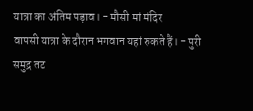यात्रा का अंतिम पड़ाव। - मौसी मां मंदिर
वापसी यात्रा के दौरान भगवान यहां रुकते हैं। - पुरी समुद्र तट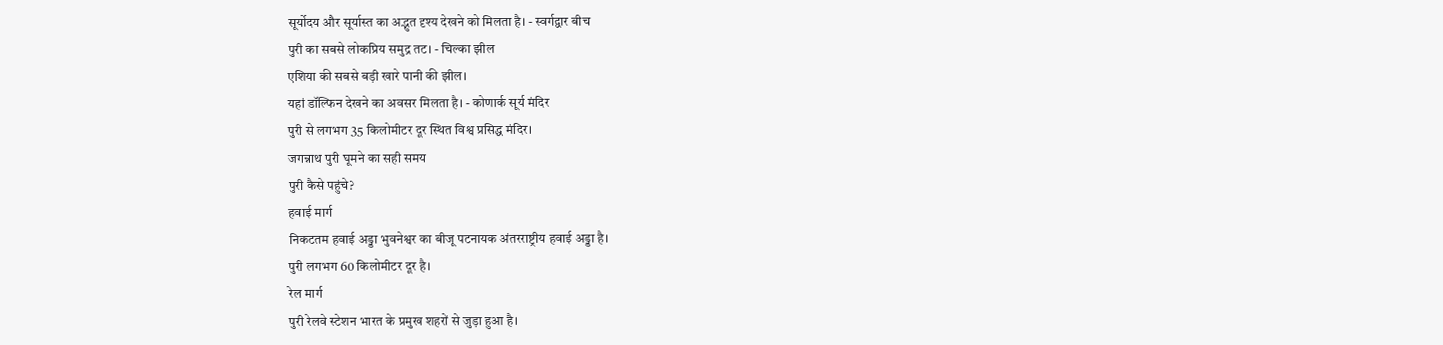सूर्योदय और सूर्यास्त का अद्भुत दृश्य देखने को मिलता है। - स्वर्गद्वार बीच
पुरी का सबसे लोकप्रिय समुद्र तट। - चिल्का झील
एशिया की सबसे बड़ी खारे पानी की झील।
यहां डॉल्फिन देखने का अवसर मिलता है। - कोणार्क सूर्य मंदिर
पुरी से लगभग 35 किलोमीटर दूर स्थित विश्व प्रसिद्ध मंदिर।
जगन्नाथ पुरी घूमने का सही समय
पुरी कैसे पहुंचे?
हवाई मार्ग
निकटतम हवाई अड्डा भुवनेश्वर का बीजू पटनायक अंतरराष्ट्रीय हवाई अड्डा है।
पुरी लगभग 60 किलोमीटर दूर है।
रेल मार्ग
पुरी रेलवे स्टेशन भारत के प्रमुख शहरों से जुड़ा हुआ है।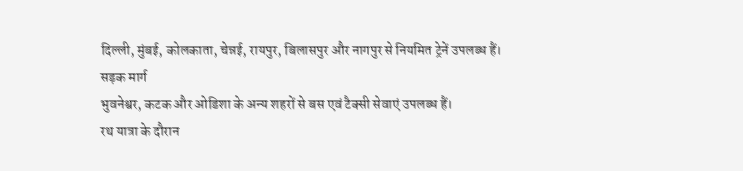दिल्ली, मुंबई, कोलकाता, चेन्नई, रायपुर, बिलासपुर और नागपुर से नियमित ट्रेनें उपलब्ध हैं।
सड़क मार्ग
भुवनेश्वर, कटक और ओडिशा के अन्य शहरों से बस एवं टैक्सी सेवाएं उपलब्ध हैं।
रथ यात्रा के दौरान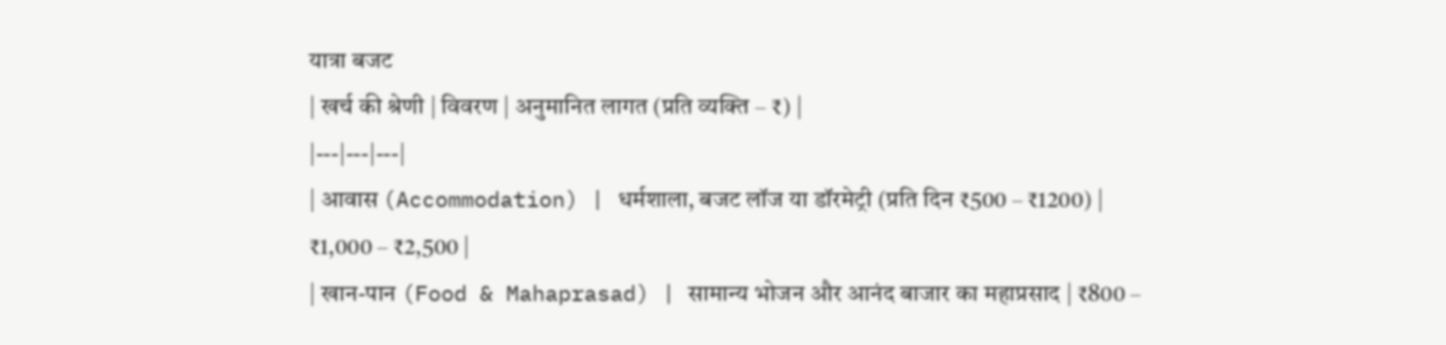यात्रा बजट
| खर्च की श्रेणी | विवरण | अनुमानित लागत (प्रति व्यक्ति – ₹) |
|---|---|---|
| आवास (Accommodation) | धर्मशाला, बजट लॉज या डॉरमेट्री (प्रति दिन ₹500 – ₹1200) | ₹1,000 – ₹2,500 |
| खान-पान (Food & Mahaprasad) | सामान्य भोजन और आनंद बाजार का महाप्रसाद | ₹800 –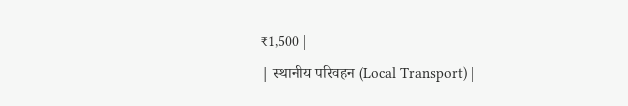₹1,500 |
| स्थानीय परिवहन (Local Transport) |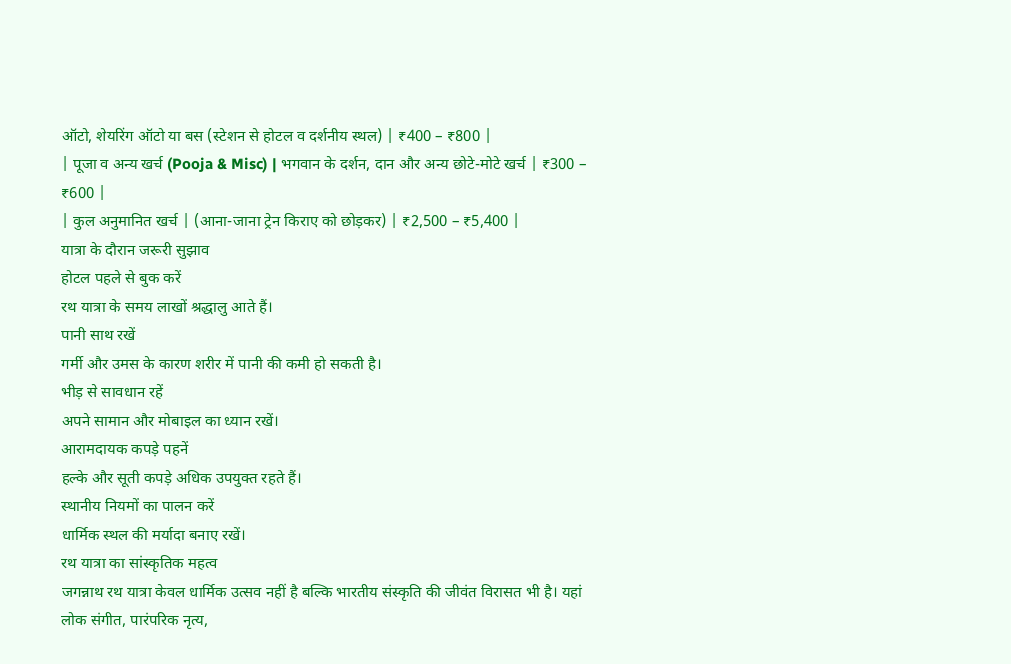ऑटो, शेयरिंग ऑटो या बस (स्टेशन से होटल व दर्शनीय स्थल) | ₹400 – ₹800 |
| पूजा व अन्य खर्च (Pooja & Misc) | भगवान के दर्शन, दान और अन्य छोटे-मोटे खर्च | ₹300 – ₹600 |
| कुल अनुमानित खर्च | (आना-जाना ट्रेन किराए को छोड़कर) | ₹2,500 – ₹5,400 |
यात्रा के दौरान जरूरी सुझाव
होटल पहले से बुक करें
रथ यात्रा के समय लाखों श्रद्धालु आते हैं।
पानी साथ रखें
गर्मी और उमस के कारण शरीर में पानी की कमी हो सकती है।
भीड़ से सावधान रहें
अपने सामान और मोबाइल का ध्यान रखें।
आरामदायक कपड़े पहनें
हल्के और सूती कपड़े अधिक उपयुक्त रहते हैं।
स्थानीय नियमों का पालन करें
धार्मिक स्थल की मर्यादा बनाए रखें।
रथ यात्रा का सांस्कृतिक महत्व
जगन्नाथ रथ यात्रा केवल धार्मिक उत्सव नहीं है बल्कि भारतीय संस्कृति की जीवंत विरासत भी है। यहां लोक संगीत, पारंपरिक नृत्य,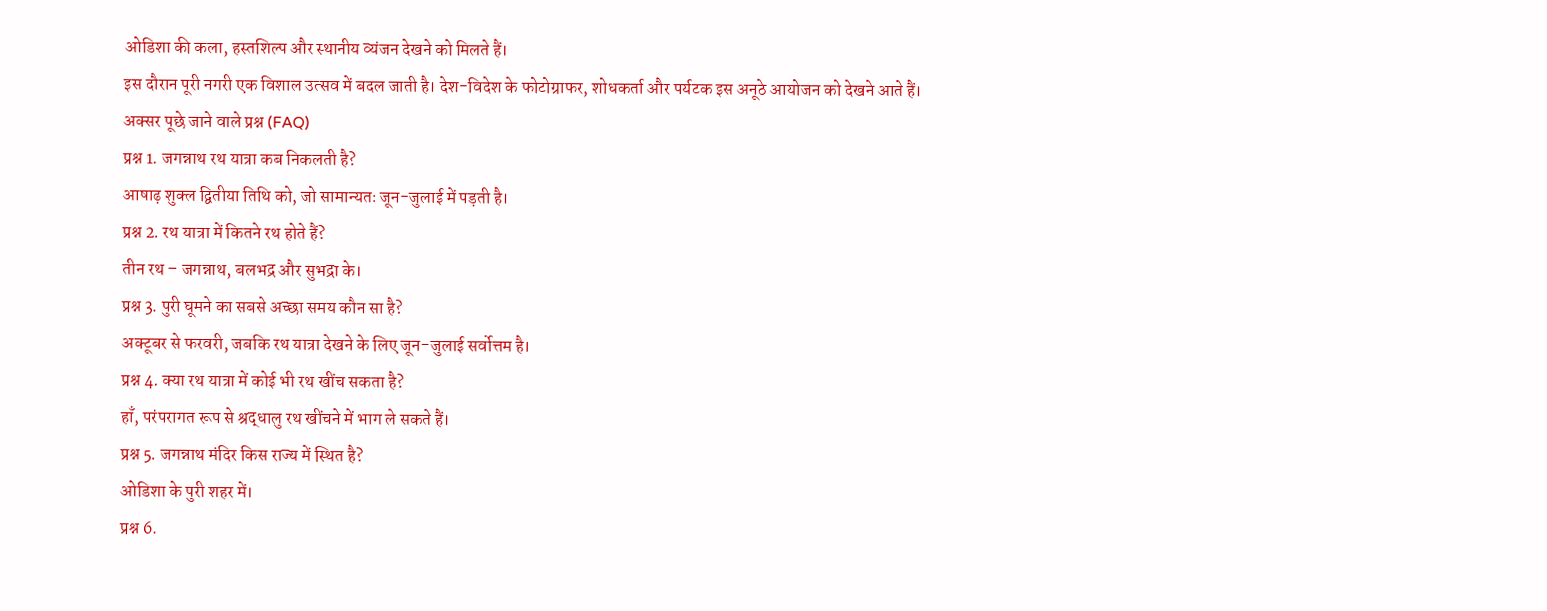ओडिशा की कला, हस्तशिल्प और स्थानीय व्यंजन देखने को मिलते हैं।
इस दौरान पूरी नगरी एक विशाल उत्सव में बदल जाती है। देश-विदेश के फोटोग्राफर, शोधकर्ता और पर्यटक इस अनूठे आयोजन को देखने आते हैं।
अक्सर पूछे जाने वाले प्रश्न (FAQ)
प्रश्न 1. जगन्नाथ रथ यात्रा कब निकलती है?
आषाढ़ शुक्ल द्वितीया तिथि को, जो सामान्यतः जून-जुलाई में पड़ती है।
प्रश्न 2. रथ यात्रा में कितने रथ होते हैं?
तीन रथ – जगन्नाथ, बलभद्र और सुभद्रा के।
प्रश्न 3. पुरी घूमने का सबसे अच्छा समय कौन सा है?
अक्टूबर से फरवरी, जबकि रथ यात्रा देखने के लिए जून-जुलाई सर्वोत्तम है।
प्रश्न 4. क्या रथ यात्रा में कोई भी रथ खींच सकता है?
हाँ, परंपरागत रूप से श्रद्धालु रथ खींचने में भाग ले सकते हैं।
प्रश्न 5. जगन्नाथ मंदिर किस राज्य में स्थित है?
ओडिशा के पुरी शहर में।
प्रश्न 6.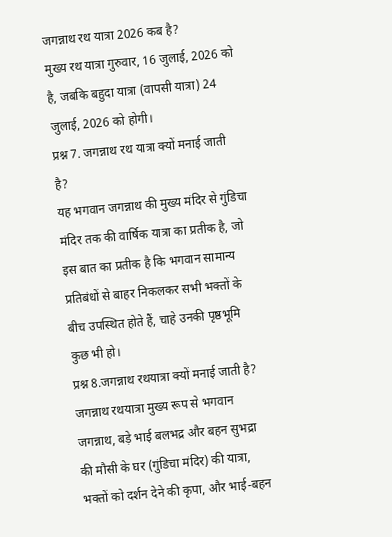जगन्नाथ रथ यात्रा 2026 कब है?
मुख्य रथ यात्रा गुरुवार, 16 जुलाई, 2026 को है, जबकि बहुदा यात्रा (वापसी यात्रा) 24 जुलाई, 2026 को होगी।
प्रश्न 7. जगन्नाथ रथ यात्रा क्यों मनाई जाती है?
यह भगवान जगन्नाथ की मुख्य मंदिर से गुंडिचा मंदिर तक की वार्षिक यात्रा का प्रतीक है, जो इस बात का प्रतीक है कि भगवान सामान्य प्रतिबंधों से बाहर निकलकर सभी भक्तों के बीच उपस्थित होते हैं, चाहे उनकी पृष्ठभूमि कुछ भी हो।
प्रश्न 8.जगन्नाथ रथयात्रा क्यों मनाई जाती है?
जगन्नाथ रथयात्रा मुख्य रूप से भगवान जगन्नाथ, बड़े भाई बलभद्र और बहन सुभद्रा की मौसी के घर (गुंडिचा मंदिर) की यात्रा, भक्तों को दर्शन देने की कृपा, और भाई-बहन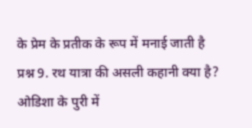के प्रेम के प्रतीक के रूप में मनाई जाती है
प्रश्न 9. रथ यात्रा की असली कहानी क्या है?
ओडिशा के पुरी में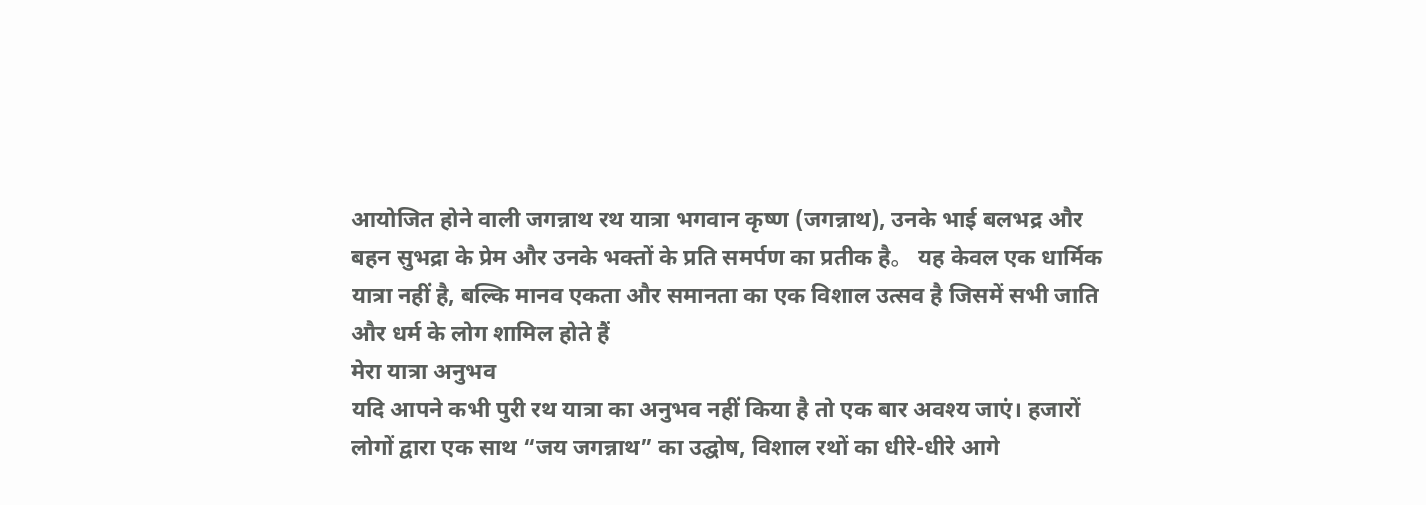आयोजित होने वाली जगन्नाथ रथ यात्रा भगवान कृष्ण (जगन्नाथ), उनके भाई बलभद्र और बहन सुभद्रा के प्रेम और उनके भक्तों के प्रति समर्पण का प्रतीक है。 यह केवल एक धार्मिक यात्रा नहीं है, बल्कि मानव एकता और समानता का एक विशाल उत्सव है जिसमें सभी जाति और धर्म के लोग शामिल होते हैं
मेरा यात्रा अनुभव
यदि आपने कभी पुरी रथ यात्रा का अनुभव नहीं किया है तो एक बार अवश्य जाएं। हजारों लोगों द्वारा एक साथ “जय जगन्नाथ” का उद्घोष, विशाल रथों का धीरे-धीरे आगे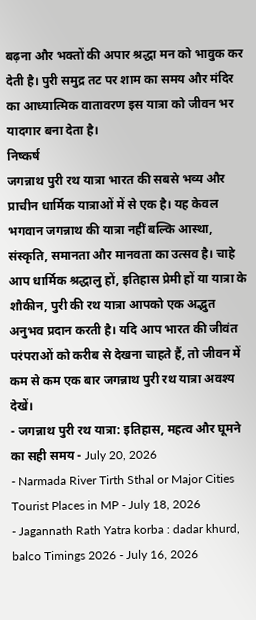बढ़ना और भक्तों की अपार श्रद्धा मन को भावुक कर देती है। पुरी समुद्र तट पर शाम का समय और मंदिर का आध्यात्मिक वातावरण इस यात्रा को जीवन भर यादगार बना देता है।
निष्कर्ष
जगन्नाथ पुरी रथ यात्रा भारत की सबसे भव्य और प्राचीन धार्मिक यात्राओं में से एक है। यह केवल भगवान जगन्नाथ की यात्रा नहीं बल्कि आस्था, संस्कृति, समानता और मानवता का उत्सव है। चाहे आप धार्मिक श्रद्धालु हों, इतिहास प्रेमी हों या यात्रा के शौकीन, पुरी की रथ यात्रा आपको एक अद्भुत अनुभव प्रदान करती है। यदि आप भारत की जीवंत परंपराओं को करीब से देखना चाहते हैं, तो जीवन में कम से कम एक बार जगन्नाथ पुरी रथ यात्रा अवश्य देखें।
- जगन्नाथ पुरी रथ यात्रा: इतिहास, महत्व और घूमने का सही समय - July 20, 2026
- Narmada River Tirth Sthal or Major Cities Tourist Places in MP - July 18, 2026
- Jagannath Rath Yatra korba : dadar khurd, balco Timings 2026 - July 16, 2026